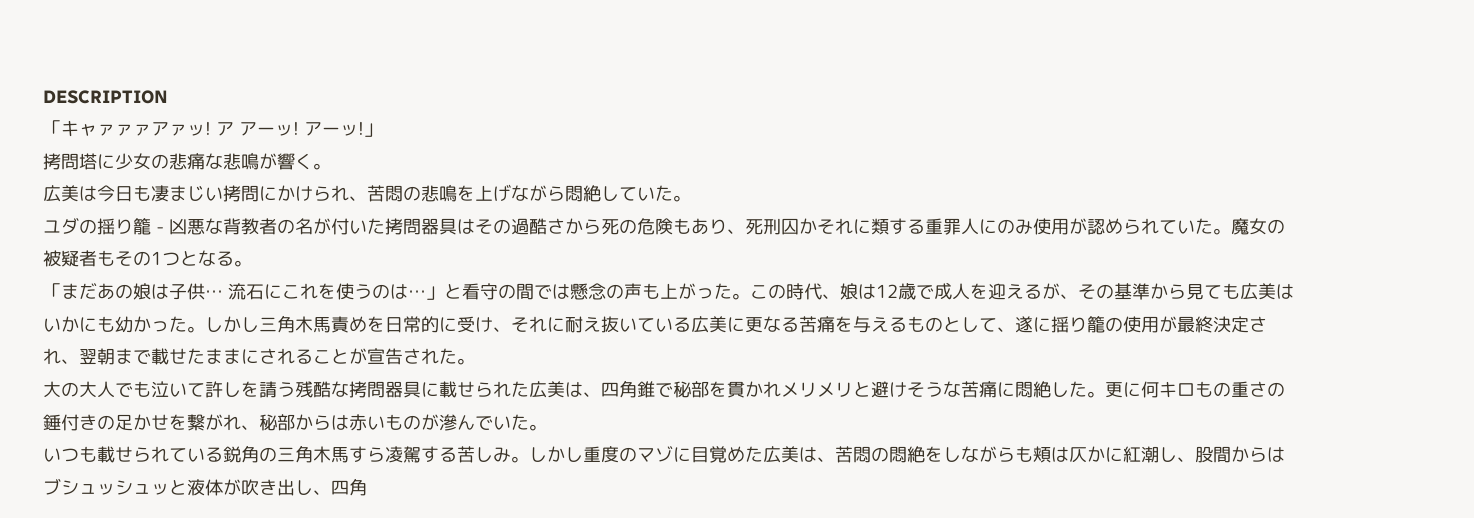DESCRIPTION
「キャァァァアァッ! ア アーッ! アーッ!」
拷問塔に少女の悲痛な悲鳴が響く。
広美は今日も凄まじい拷問にかけられ、苦悶の悲鳴を上げながら悶絶していた。
ユダの揺り籠 - 凶悪な背教者の名が付いた拷問器具はその過酷さから死の危険もあり、死刑囚かそれに類する重罪人にのみ使用が認められていた。魔女の被疑者もその1つとなる。
「まだあの娘は子供… 流石にこれを使うのは…」と看守の間では懸念の声も上がった。この時代、娘は12歳で成人を迎えるが、その基準から見ても広美はいかにも幼かった。しかし三角木馬責めを日常的に受け、それに耐え抜いている広美に更なる苦痛を与えるものとして、遂に揺り籠の使用が最終決定され、翌朝まで載せたままにされることが宣告された。
大の大人でも泣いて許しを請う残酷な拷問器具に載せられた広美は、四角錐で秘部を貫かれメリメリと避けそうな苦痛に悶絶した。更に何キロもの重さの錘付きの足かせを繋がれ、秘部からは赤いものが滲んでいた。
いつも載せられている鋭角の三角木馬すら凌駕する苦しみ。しかし重度のマゾに目覚めた広美は、苦悶の悶絶をしながらも頬は仄かに紅潮し、股間からはブシュッシュッと液体が吹き出し、四角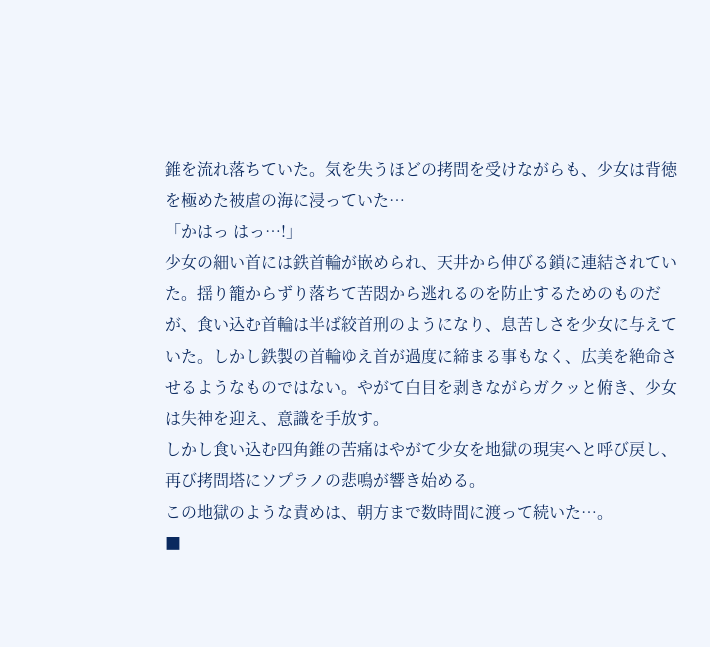錐を流れ落ちていた。気を失うほどの拷問を受けながらも、少女は背徳を極めた被虐の海に浸っていた…
「かはっ はっ…!」
少女の細い首には鉄首輪が嵌められ、天井から伸びる鎖に連結されていた。揺り籠からずり落ちて苦悶から逃れるのを防止するためのものだが、食い込む首輪は半ば絞首刑のようになり、息苦しさを少女に与えていた。しかし鉄製の首輪ゆえ首が過度に締まる事もなく、広美を絶命させるようなものではない。やがて白目を剥きながらガクッと俯き、少女は失神を迎え、意識を手放す。
しかし食い込む四角錐の苦痛はやがて少女を地獄の現実へと呼び戻し、再び拷問塔にソプラノの悲鳴が響き始める。
この地獄のような責めは、朝方まで数時間に渡って続いた…。
■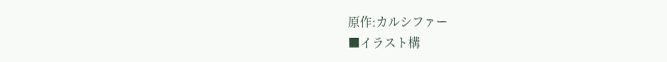原作:カルシファー
■イラスト構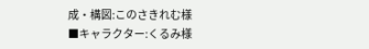成・構図:このさきれむ様
■キャラクター:くるみ様